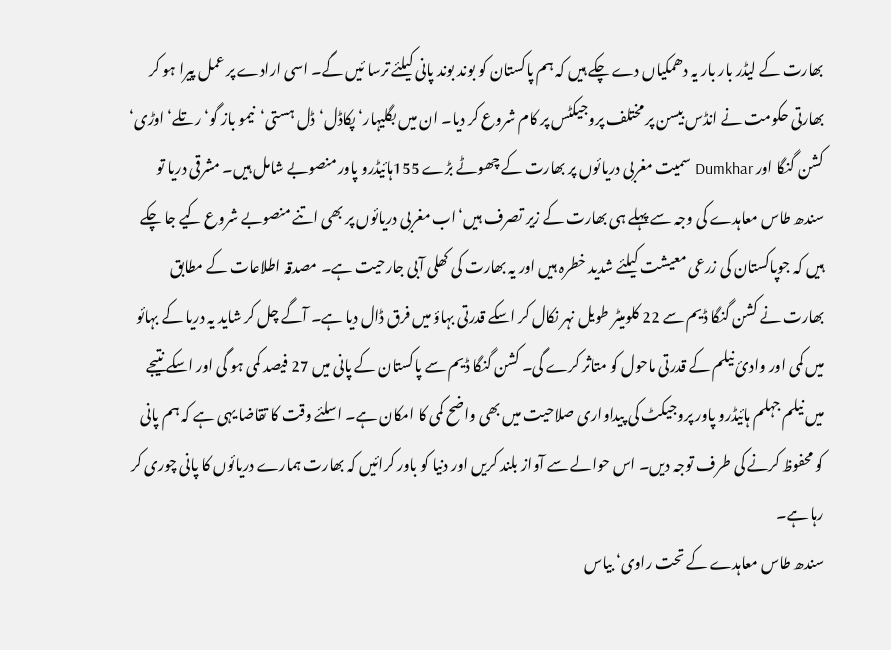بھارت کے لیڈر بار بار یہ دھمکیاں دے چکے ہیں کہ ہم پاکستان کو بوند بوند پانی کیلئے ترسا ئیں گے۔ اسی ارادے پر عمل پیرا ہو کر بھارتی حکومت نے انڈس بیسن پر مختلف پروجیکٹس پر کام شروع کر دیا۔ ان میں بگلیہار‘پکاڈل‘ڈل ہستی‘نیمو باز گو‘ رتلے‘ اوڑی‘ کشن گنگا اور Dumkhar سمیت مغربی دریائوں پر بھارت کے چھوٹے بڑے 155ہائیڈرو پاور منصوبے شامل ہیں۔ مشرقی دریا تو سندھ طاس معاہدے کی وجہ سے پہلے ہی بھارت کے زیر تصرف ہیں‘اب مغربی دریائوں پر بھی اتنے منصوبے شروع کیے جا چکے ہیں کہ جوپاکستان کی زرعی معیشت کیلئے شدید خطرہ ہیں اور یہ بھارت کی کھلی آبی جارحیت ہے۔ مصدقہ اطلاعات کے مطابق بھارت نے کشن گنگا ڈیم سے 22 کلومیٹر طویل نہر نکال کر اسکے قدرتی بہاؤ میں فرق ڈال دیا ہے۔ آگے چل کر شاید یہ دریا کے بہائو میں کمی اور وادیٔ نیلم کے قدرتی ماحول کو متاثر کرے گی۔ کشن گنگا ڈیم سے پاکستان کے پانی میں 27 فیصد کمی ہو گی اور اسکے نتیجے میں نیلم جہلم ہائیڈرو پاور پروجیکٹ کی پیداواری صلاحیت میں بھی واضح کمی کا امکان ہے۔ اسلئے وقت کا تقاضا یہی ہے کہ ہم پانی کو محفوظ کرنے کی طرف توجہ دیں۔ اس حوالے سے آواز بلند کریں اور دنیا کو باور کرائیں کہ بھارت ہمارے دریائوں کا پانی چوری کر رہا ہے۔
سندھ طاس معاہدے کے تحت راوی‘ بیاس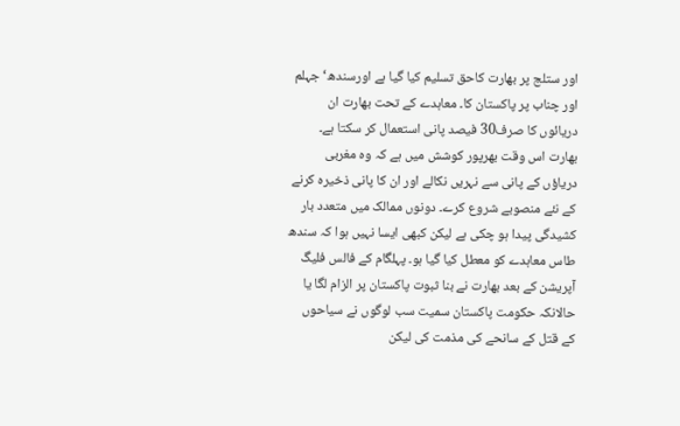اور ستلج پر بھارت کاحق تسلیم کیا گیا ہے اورسندھ‘ جہلم اور چناب پر پاکستان کا۔ معاہدے کے تحت بھارت ان دریائوں کا صرف30 فیصد پانی استعمال کر سکتا ہے۔ بھارت اس وقت بھرپور کوشش میں ہے کہ وہ مغربی دریاؤں کے پانی سے نہریں نکالے اور ان کا پانی ذخیرہ کرنے کے نئے منصوبے شروع کرے۔ دونوں ممالک میں متعدد بار کشیدگی پیدا ہو چکی ہے لیکن کبھی ایسا نہیں ہوا کہ سندھ طاس معاہدے کو معطل کیا گیا ہو۔ پہلگام کے فالس فلیگ آپریشن کے بعد بھارت نے بنا ثبوت پاکستان پر الزام لگا یا حالانکہ حکومت پاکستان سمیت سب لوگوں نے سیاحوں کے قتل کے سانحے کی مذمت کی لیکن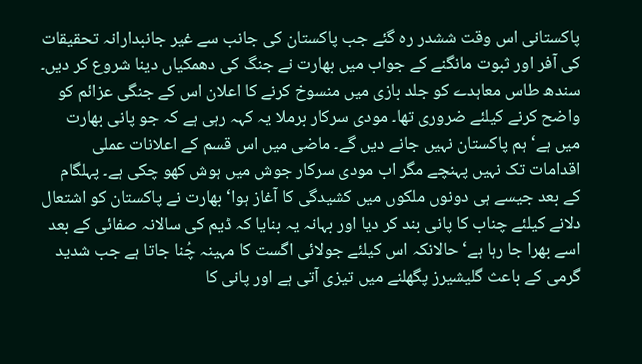پاکستانی اس وقت ششدر رہ گئے جب پاکستان کی جانب سے غیر جانبدارانہ تحقیقات کی آفر اور ثبوت مانگنے کے جواب میں بھارت نے جنگ کی دھمکیاں دینا شروع کر دیں۔ سندھ طاس معاہدے کو جلد بازی میں منسوخ کرنے کا اعلان اس کے جنگی عزائم کو واضح کرنے کیلئے ضروری تھا۔ مودی سرکار برملا یہ کہہ رہی ہے کہ جو پانی بھارت میں ہے‘ ہم پاکستان نہیں جانے دیں گے۔ ماضی میں اس قسم کے اعلانات عملی اقدامات تک نہیں پہنچے مگر اب مودی سرکار جوش میں ہوش کھو چکی ہے۔ پہلگام کے بعد جیسے ہی دونوں ملکوں میں کشیدگی کا آغاز ہوا‘ بھارت نے پاکستان کو اشتعال دلانے کیلئے چناب کا پانی بند کر دیا اور بہانہ یہ بنایا کہ ڈیم کی سالانہ صفائی کے بعد اسے بھرا جا رہا ہے‘ حالانکہ اس کیلئے جولائی اگست کا مہینہ چُنا جاتا ہے جب شدید گرمی کے باعث گلیشیرز پگھلنے میں تیزی آتی ہے اور پانی کا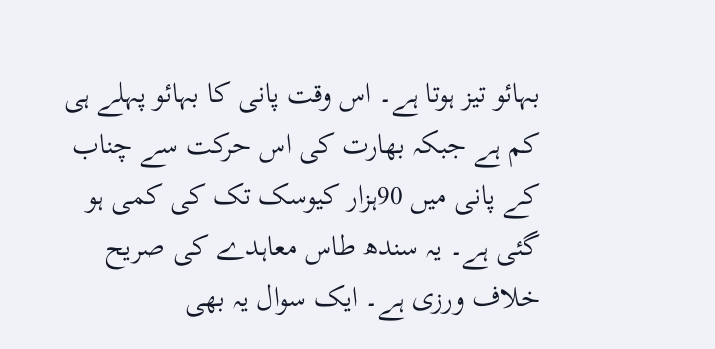بہائو تیز ہوتا ہے۔ اس وقت پانی کا بہائو پہلے ہی کم ہے جبکہ بھارت کی اس حرکت سے چناب کے پانی میں 90ہزار کیوسک تک کی کمی ہو گئی ہے۔ یہ سندھ طاس معاہدے کی صریح خلاف ورزی ہے۔ ایک سوال یہ بھی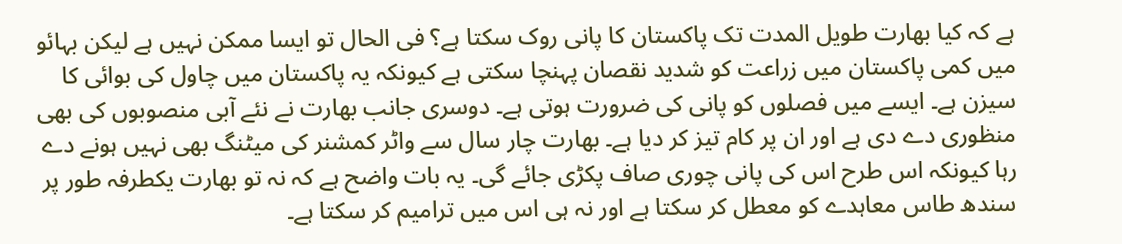ہے کہ کیا بھارت طویل المدت تک پاکستان کا پانی روک سکتا ہے؟ فی الحال تو ایسا ممکن نہیں ہے لیکن بہائو میں کمی پاکستان میں زراعت کو شدید نقصان پہنچا سکتی ہے کیونکہ یہ پاکستان میں چاول کی بوائی کا سیزن ہے۔ ایسے میں فصلوں کو پانی کی ضرورت ہوتی ہے۔ دوسری جانب بھارت نے نئے آبی منصوبوں کی بھی منظوری دے دی ہے اور ان پر کام تیز کر دیا ہے۔ بھارت چار سال سے واٹر کمشنر کی میٹنگ بھی نہیں ہونے دے رہا کیونکہ اس طرح اس کی پانی چوری صاف پکڑی جائے گی۔ یہ بات واضح ہے کہ نہ تو بھارت یکطرفہ طور پر سندھ طاس معاہدے کو معطل کر سکتا ہے اور نہ ہی اس میں ترامیم کر سکتا ہے۔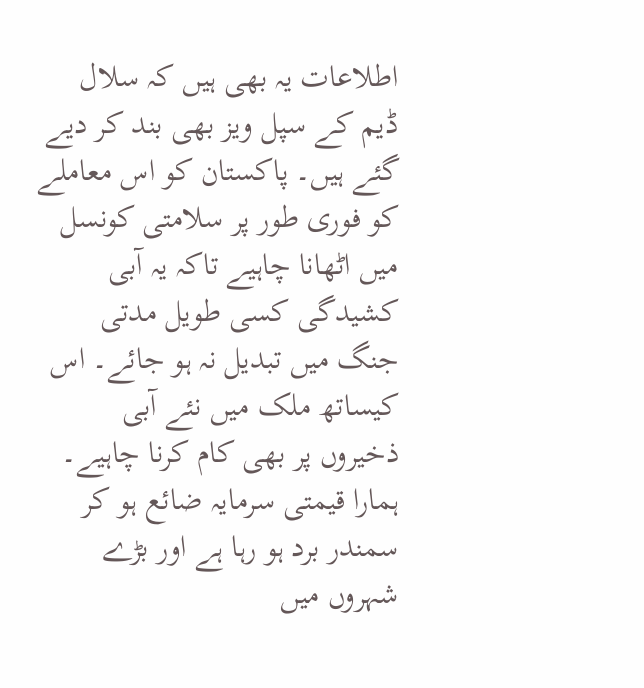اطلاعات یہ بھی ہیں کہ سلال ڈیم کے سپل ویز بھی بند کر دیے گئے ہیں۔ پاکستان کو اس معاملے کو فوری طور پر سلامتی کونسل میں اٹھانا چاہیے تاکہ یہ آبی کشیدگی کسی طویل مدتی جنگ میں تبدیل نہ ہو جائے۔ اس کیساتھ ملک میں نئے آبی ذخیروں پر بھی کام کرنا چاہیے۔ ہمارا قیمتی سرمایہ ضائع ہو کر سمندر برد ہو رہا ہے اور بڑے شہروں میں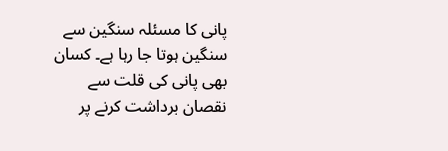پانی کا مسئلہ سنگین سے سنگین ہوتا جا رہا ہے۔ کسان بھی پانی کی قلت سے نقصان برداشت کرنے پر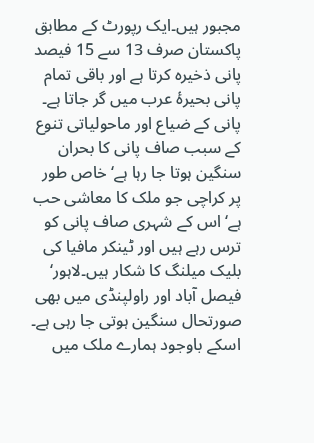مجبور ہیں۔ایک رپورٹ کے مطابق پاکستان صرف 13 سے 15 فیصد پانی ذخیرہ کرتا ہے اور باقی تمام پانی بحیرۂ عرب میں گر جاتا ہے۔ پانی کے ضیاع اور ماحولیاتی تنوع کے سبب صاف پانی کا بحران سنگین ہوتا جا رہا ہے‘ خاص طور پر کراچی جو ملک کا معاشی حب ہے‘ اس کے شہری صاف پانی کو ترس رہے ہیں اور ٹینکر مافیا کی بلیک میلنگ کا شکار ہیں۔لاہور‘ فیصل آباد اور راولپنڈی میں بھی صورتحال سنگین ہوتی جا رہی ہے۔ اسکے باوجود ہمارے ملک میں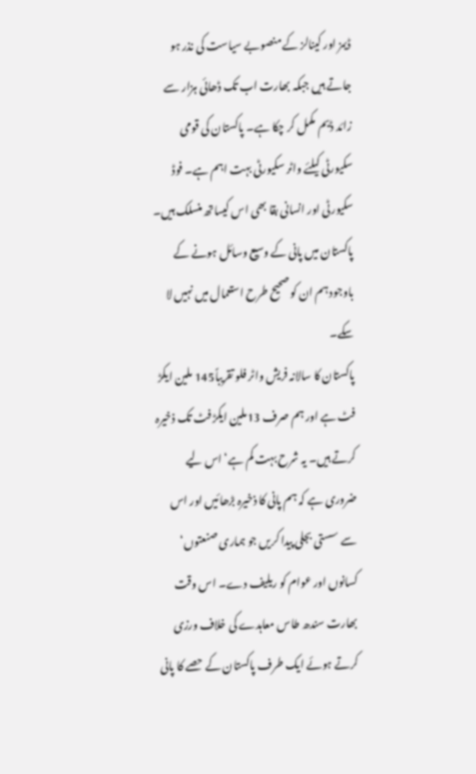ڈیمز اور کینالز کے منصوبے سیاست کی نذر ہو جاتے ہیں جبکہ بھارت اب تک ڈھائی ہزار سے زائد ڈیم مکمل کر چکا ہے۔ پاکستان کی قومی سکیورٹی کیلئے واٹر سکیورٹی بہت اہم ہے۔ فوڈ سکیورٹی اور انسانی بقا بھی اس کیساتھ منسلک ہیں۔ پاکستان میں پانی کے وسیع وسائل ہونے کے باوجود ہم ان کو صحیح طرح استعمال میں نہیں لا سکے۔
پاکستان کا سالانہ فریش واٹر فلو تقریباً145 ملین ایکڑ فٹ ہے اور ہم صرف 13ملین ایکڑ فٹ تک ذخیرہ کرتے ہیں۔ یہ شرح بہت کم ہے‘ اس لیے ضروری ہے کہ ہم پانی کا ذخیرہ بڑھائیں اور اس سے سستی بجلی پیدا کریں جو ہماری صنعتوں‘ کسانوں اور عوام کو ریلیف دے۔ اس وقت بھارت سندھ طاس معاہدے کی خلاف ورزی کرتے ہوئے ایک طرف پاکستان کے حصے کا پانی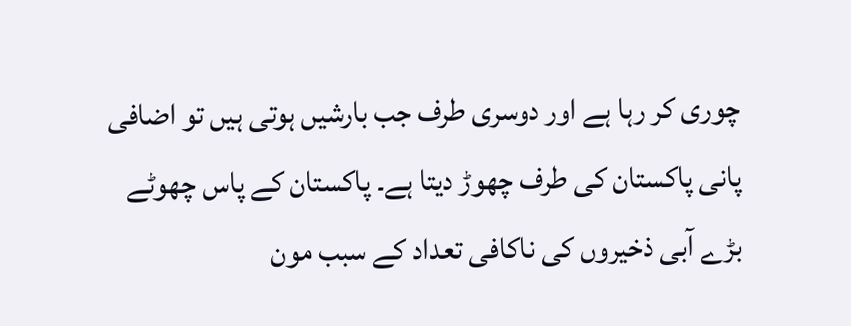چوری کر رہا ہے اور دوسری طرف جب بارشیں ہوتی ہیں تو اضافی پانی پاکستان کی طرف چھوڑ دیتا ہے۔ پاکستان کے پاس چھوٹے بڑے آبی ذخیروں کی ناکافی تعداد کے سبب مون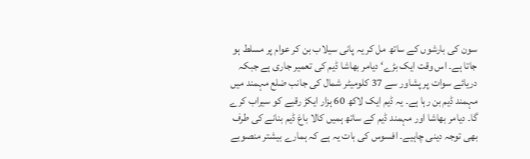سون کی بارشوں کے ساتھ مل کر یہ پانی سیلاب بن کر عوام پر مسلط ہو جاتا ہے۔ اس وقت ایک بڑے‘ دیامر بھاشا ڈیم کی تعمیر جاری ہے جبکہ دریائے سوات پر پشاور سے 37 کلومیٹر شمال کی جانب ضلع مہمند میں مہمند ڈیم بن رہا ہے۔ یہ ڈیم ایک لاکھ 60 ہزار ایکڑ رقبے کو سیراب کرے گا۔ دیامر بھاشا اور مہمند ڈیم کے ساتھ ہمیں کالا باغ ڈیم بنانے کی طرف بھی توجہ دینی چاہیے۔ افسوس کی بات یہ ہے کہ ہمارے بیشتر منصوبے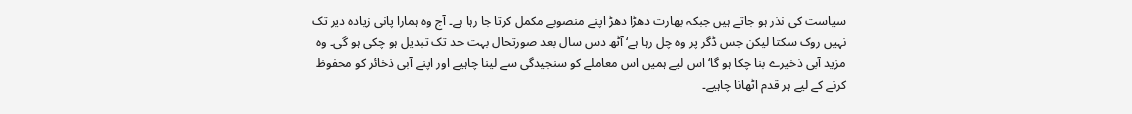سیاست کی نذر ہو جاتے ہیں جبکہ بھارت دھڑا دھڑ اپنے منصوبے مکمل کرتا جا رہا ہے۔ آج وہ ہمارا پانی زیادہ دیر تک نہیں روک سکتا لیکن جس ڈگر پر وہ چل رہا ہے‘ آٹھ دس سال بعد صورتحال بہت حد تک تبدیل ہو چکی ہو گی۔ وہ مزید آبی ذخیرے بنا چکا ہو گا‘ اس لیے ہمیں اس معاملے کو سنجیدگی سے لینا چاہیے اور اپنے آبی ذخائر کو محفوظ کرنے کے لیے ہر قدم اٹھانا چاہیے۔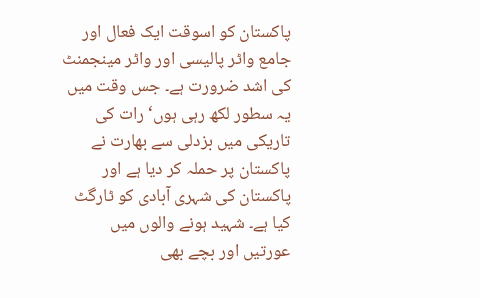پاکستان کو اسوقت ایک فعال اور جامع واٹر پالیسی اور واٹر مینجمنٹ کی اشد ضرورت ہے۔ جس وقت میں یہ سطور لکھ رہی ہوں‘ رات کی تاریکی میں بزدلی سے بھارت نے پاکستان پر حملہ کر دیا ہے اور پاکستان کی شہری آبادی کو ٹارگٹ کیا ہے۔ شہید ہونے والوں میں عورتیں اور بچے بھی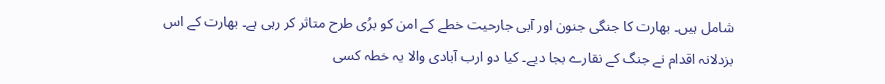شامل ہیں۔ بھارت کا جنگی جنون اور آبی جارحیت خطے کے امن کو برُی طرح متاثر کر رہی ہے۔ بھارت کے اس بزدلانہ اقدام نے جنگ کے نقارے بجا دیے۔ کیا دو ارب آبادی والا یہ خطہ کسی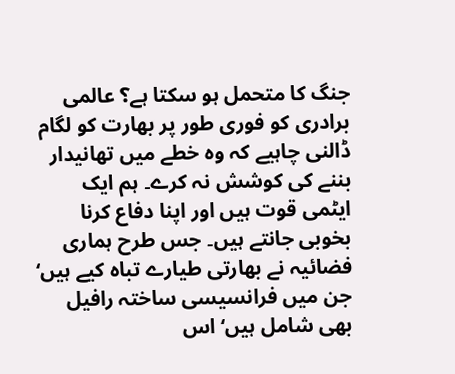جنگ کا متحمل ہو سکتا ہے؟ عالمی برادری کو فوری طور پر بھارت کو لگام ڈالنی چاہیے کہ وہ خطے میں تھانیدار بننے کی کوشش نہ کرے۔ ہم ایک ایٹمی قوت ہیں اور اپنا دفاع کرنا بخوبی جانتے ہیں۔ جس طرح ہماری فضائیہ نے بھارتی طیارے تباہ کیے ہیں‘ جن میں فرانسیسی ساختہ رافیل بھی شامل ہیں‘ اس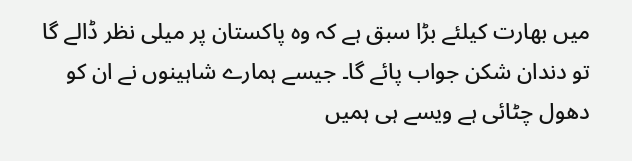میں بھارت کیلئے بڑا سبق ہے کہ وہ پاکستان پر میلی نظر ڈالے گا تو دندان شکن جواب پائے گا۔ جیسے ہمارے شاہینوں نے ان کو دھول چٹائی ہے ویسے ہی ہمیں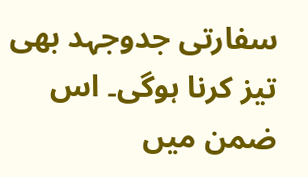سفارتی جدوجہد بھی تیز کرنا ہوگی۔ اس ضمن میں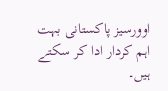اوورسیز پاکستانی بہت اہم کردار ادا کر سکتے ہیں۔